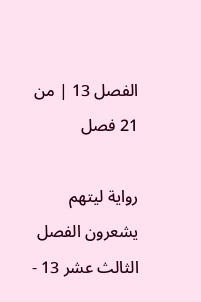الفصل 13 | من 21 فصل

رواية ليتهم يشعرون الفصل الثالث عشر 13 -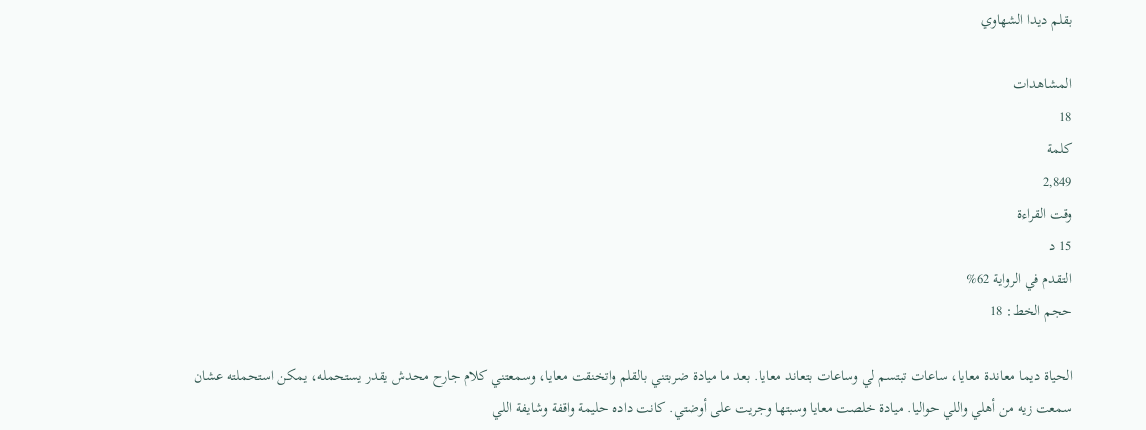بقلم ديدا الشهاوي

المشاهدات
18
كلمة
2,849
وقت القراءة
15 د
التقدم في الرواية 62%
حجم الخط: 18

الحياة ديما معاندة معايا، ساعات تبتسم لي وساعات بتعاند معايا. بعد ما ميادة ضربتني بالقلم واتخنقت معايا، وسمعتني كلام جارح محدش يقدر يستحمله، يمكن استحملته عشان سمعت زيه من أهلي واللي حواليا. ميادة خلصت معايا وسبتها وجريت على أوضتي. كانت داده حليمة واقفة وشايفة اللي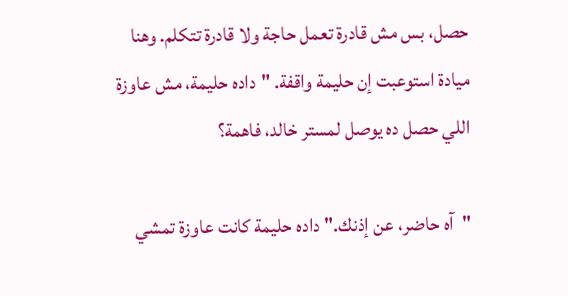حصل، بس مش قادرة تعمل حاجة ولا قادرة تتكلم. وهنا ميادة استوعبت إن حليمة واقفة. "داده حليمة، مش عاوزة اللي حصل ده يوصل لمستر خالد، فاهمة؟

"آه حاضر، عن إذنك." داده حليمة كانت عاوزة تمشي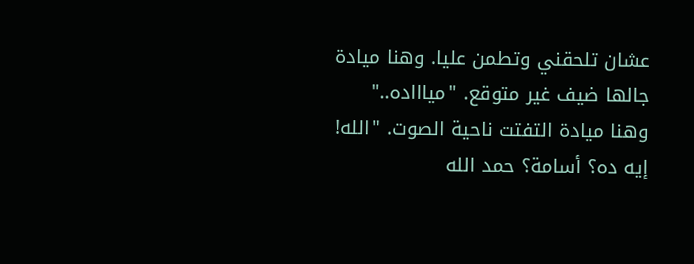عشان تلحقني وتطمن عليا. وهنا ميادة جالها ضيف غير متوقع. "مياااده.." وهنا ميادة التفتت ناحية الصوت. "الله! إيه ده؟ أسامة؟ حمد الله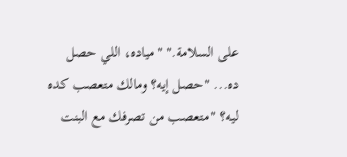على السلامة." "مياده، اللي حصل ده... "حصل إيه؟ ومالك متعصب كده ليه؟ "متعصب من تصرفك مع البنت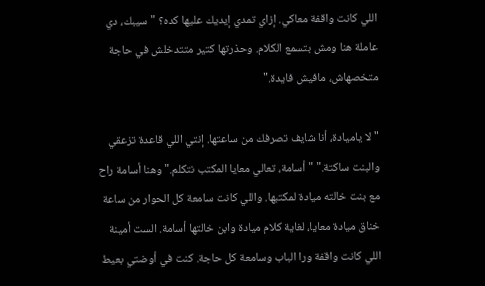اللي كانت واقفة معاكي. إزاي تمدي إيديك عليها كده؟ "سيبك، دي عاملة هنا ومش بتسمع الكلام. وحذرتها كتير متتدخلش في حاجة متخصهاش، مافيش فايدة."

"لا ياميادة، أنا شايف تصرفك من ساعتها. إنتي اللي قاعدة تزعقي والبنت ساكتة." "أسامة، تعالي معايا المكتب نتكلم." وهنا أسامة راح مع بنت خالته ميادة لمكتبها. واللي كانت سامعة كل الحوار من ساعة خناق ميادة معايا، لغاية كلام ميادة وابن خالتها أسامة. الست أمينة اللي كانت واقفة ورا الباب وسامعة كل حاجة. كنت في أوضتي بعيط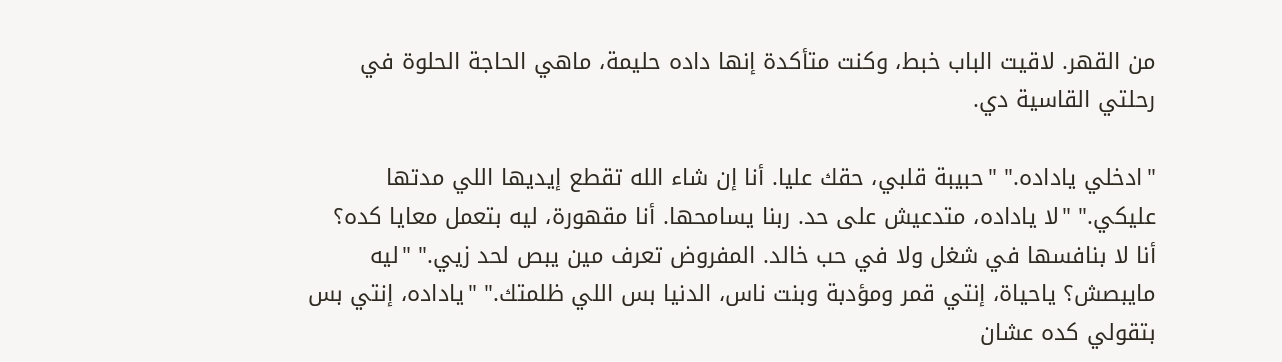من القهر. لاقيت الباب خبط، وكنت متأكدة إنها داده حليمة، ماهي الحاجة الحلوة في رحلتي القاسية دي.

"ادخلي ياداده." "حبيبة قلبي، حقك عليا. أنا إن شاء الله تقطع إيديها اللي مدتها عليكي." "لا ياداده، متدعيش على حد. ربنا يسامحها. أنا مقهورة، ليه بتعمل معايا كده؟ أنا لا بنافسها في شغل ولا في حب خالد. المفروض تعرف مين يبص لحد زيي." "ليه مايبصش؟ ياحياة، إنتي قمر ومؤدبة وبنت ناس، الدنيا بس اللي ظلمتك." "ياداده، إنتي بس بتقولي كده عشان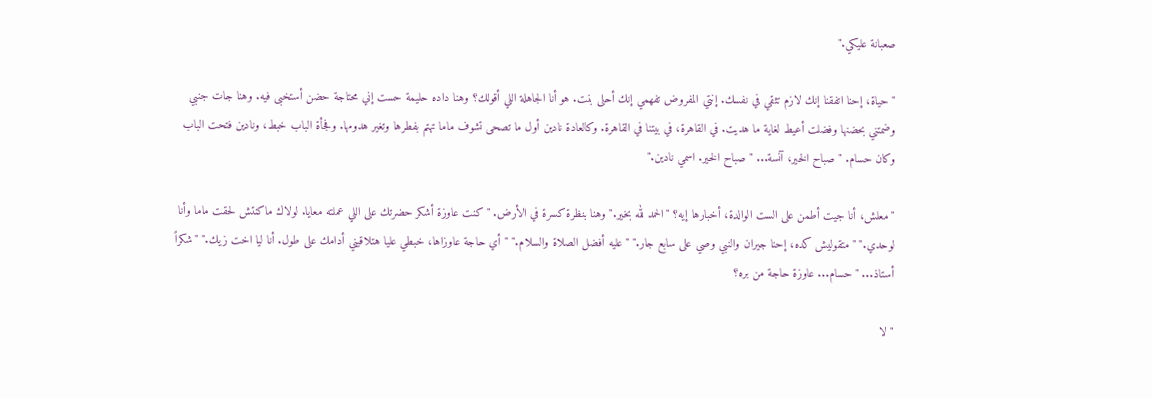صعبانة عليكي."

"حياة، إحنا اتفقنا إنك لازم تثقي في نفسك. إنتي المفروض تفهمي إنك أحلى بنت. هو أنا الجاهلة اللي أقولك؟ وهنا داده حليمة حست إني محتاجة حضن أستخبى فيه. وهنا جات جنبي وضمتني بحضنها وفضلت أعيط لغاية ما هديت. في القاهرة، في بيتنا في القاهرة. وكالعادة نادين أول ما تصحى تشوف ماما تهتم بفطرها وتغير هدومها. وفجأة الباب خبط، ونادين فتحت الباب وكان حسام. "صباح الخير، آنسة... "صباح الخير. اسمي نادين."

"معلش، أنا جيت أطمن على الست الوالدة، أخبارها إيه؟ "الحمد لله بخير." وهنا بنظرة كسرة في الأرض. "كنت عاوزة أشكر حضرتك على اللي عملته معايا. لولاك ماكنتش لحقت ماما وأنا لوحدي." "متقوليش كده، إحنا جيران والنبي وصي على سابع جار." "عليه أفضل الصلاة والسلام." "أي حاجة عاوزاها، خبطي عليا هتلاقيني أدامك على طول. أنا ليا اخت زيك." "شكراً أستاذ... "حسام... عاوزة حاجة من بره؟

"لا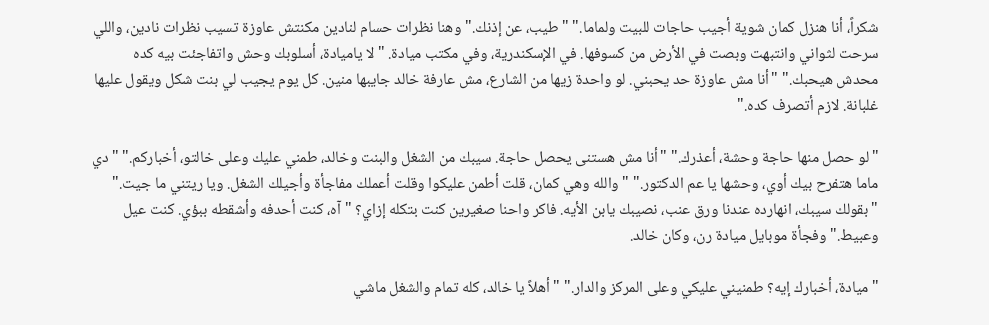شكراً، أنا هنزل كمان شوية أجيب حاجات للبيت ولماما." "طيب، عن إذنك." وهنا نظرات حسام لنادين مكنتش عاوزة تسيب نظرات نادين، واللي سرحت لثواني وانتبهت وبصت في الأرض من كسوفها. في الإسكندرية، وفي مكتب ميادة. "لا ياميادة، أسلوبك وحش واتفاجئت بيه كده محدش هيحبك." "أنا مش عاوزة حد يحبني. لو واحدة زيها من الشارع، مش عارفة خالد جايبها منين. كل يوم يجيب لي بنت شكل ويقول عليها غلبانة. لازم أتصرف كده."

"لو حصل منها حاجة وحشة، أعذرك." "أنا مش هستنى يحصل حاجة. سيبك من الشغل والبنت وخالد، طمني عليك وعلى خالتو، أخباركم." "دي ماما هتفرح بيك أوي، وحشها يا عم الدكتور." "والله وهي كمان، قلت أطمن عليكوا وقلت أعملك مفاجأة وأجيلك الشغل. ويا ريتني ما جيت." "بقولك سيبك، انهارده عندنا ورق عنب، نصيبك يابن الأيه. فاكر واحنا صغيرين كنت بتكله إزاي؟ "آه، كنت أحدفه وأشقطه ببؤي. كنت عيل وعبيط." وفجأة موبايل ميادة رن، وكان خالد.

"ميادة، أخبارك إيه؟ طمنيني عليكي وعلى المركز والدار." "أهلاً يا خالد، كله تمام والشغل ماشي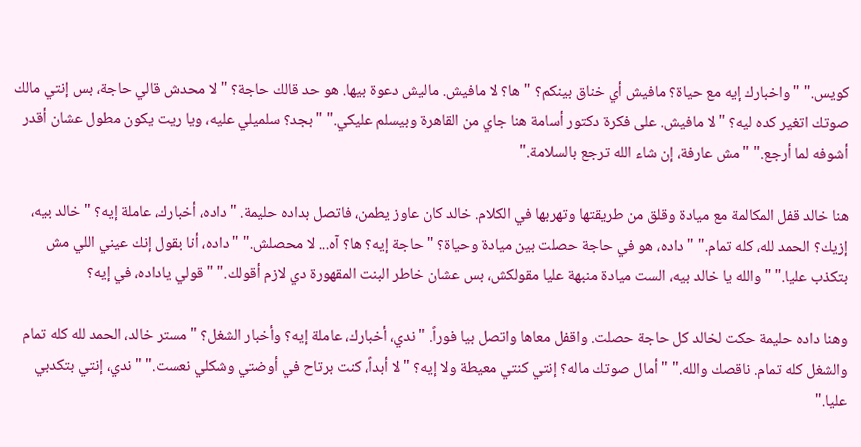كويس." "واخبارك إيه مع حياة؟ مافيش أي خناق بينكم؟ "ها؟ لا مافيش. ماليش دعوة بيها. هو حد قالك حاجة؟ "لا محدش قالي حاجة، بس إنتي مالك صوتك اتغير كده ليه؟ "لا مافيش. على فكرة دكتور أسامة هنا جاي من القاهرة وبيسلم عليكي." "بجد؟ سلميلي عليه، ويا ريت يكون مطول عشان أقدر أشوفه لما أرجع." "مش عارفة، إن شاء الله ترجع بالسلامة."

هنا خالد قفل المكالمة مع ميادة وقلق من طريقتها وتهربها في الكلام. خالد كان عاوز يطمن، فاتصل بداده حليمة. "داده، أخبارك، عاملة إيه؟ "خالد بيه، إزيك؟ الحمد لله، كله تمام." "داده، هو في حاجة حصلت بين ميادة وحياة؟ "حاجة إيه؟ ها؟ آه... لا محصلش." "داده، أنا بقول إنك عيني اللي مش بتكذب عليا." "والله يا خالد بيه، الست ميادة منبهة عليا مقولكش، بس عشان خاطر البنت المقهورة دي لازم أقولك." "قولي ياداده، في إيه؟

وهنا داده حليمة حكت لخالد كل حاجة حصلت. واقفل معاها واتصل بيا فوراً. "ندي، أخبارك، عاملة إيه؟ وأخبار الشغل؟ "مستر خالد، الحمد لله كله تمام والشغل كله تمام. ناقصك والله." "أمال صوتك ماله؟ إنتي كنتي معيطة ولا إيه؟ "لا أبداً، كنت برتاح في أوضتي وشكلي نعست." "ندي، إنتي بتكدبي عليا."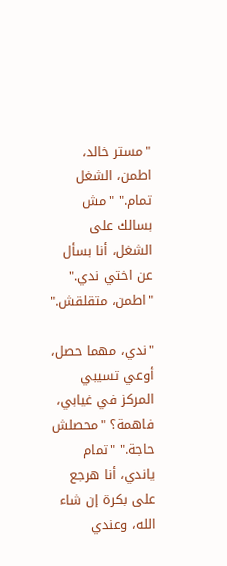"مستر خالد، اطمن، الشغل تمام." "مش بسالك على الشغل، أنا بسأل عن اختي ندي." "اطمن، متقلقش."

"ندي، مهما حصل، أوعي تسيبي المركز في غيابي، فاهمة؟ "محصلش حاجة." "تمام ياندي، أنا هرجع على بكرة إن شاء الله، وعندي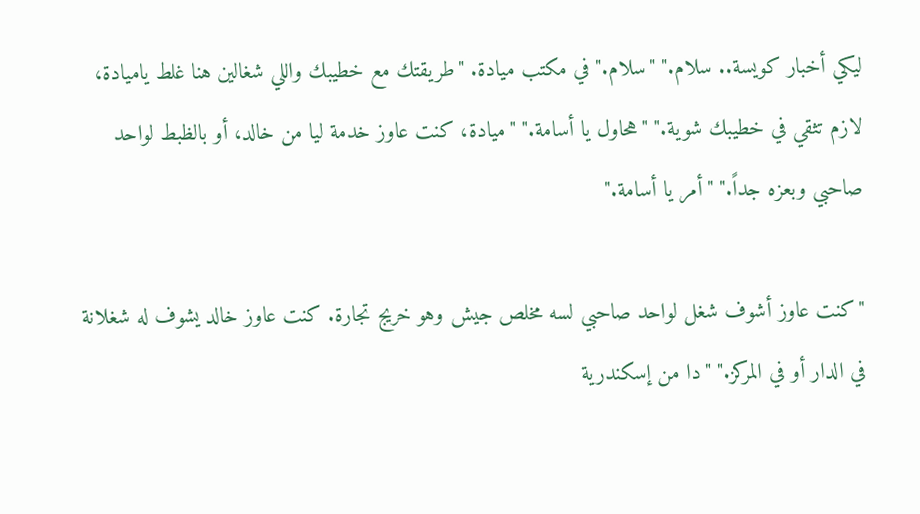ليكي أخبار كويسة.. سلام." "سلام." في مكتب ميادة. "طريقتك مع خطيبك واللي شغالين هنا غلط ياميادة، لازم تثقي في خطيبك شوية." "هحاول يا أسامة." "ميادة، كنت عاوز خدمة ليا من خالد، أو بالظبط لواحد صاحبي وبعزه جداً." "أمر يا أسامة."

"كنت عاوز أشوف شغل لواحد صاحبي لسه مخلص جيش وهو خريج تجارة. كنت عاوز خالد يشوف له شغلانة في الدار أو في المركز." "دا من إسكندرية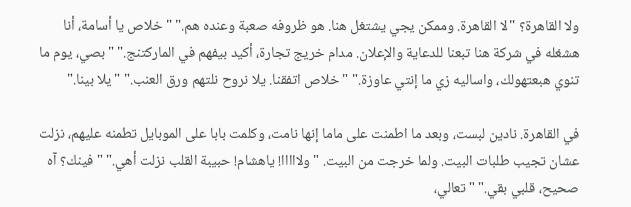ولا القاهرة؟ "لا القاهرة. وممكن يجي يشتغل هنا. هو ظروفه صعبة وعنده هم." "خلاص يا أسامة، أنا هشغله في شركة هنا تبعنا للدعاية والإعلان. مدام خريج تجارة، أكيد بيفهم في الماركتنج." "بصي، يوم ما تنوي هبعتهولك، واساليه زي ما إنتي عاوزة." "خلاص اتفقنا. يلا نروح نلتهم ورق العنب." "يلا بينا."

في القاهرة. نادين لبست، وبعد ما اطمنت على ماما إنها نامت، وكلمت بابا على الموبايل تطمنه عليهم، نزلت عشان تجيب طلبات البيت. ولما خرجت من البيت. "ولااااا! ياهشام! حبيبة القلب نزلت أهي." "فينك؟ آه صحيح، قلبي بقي." "تعالي،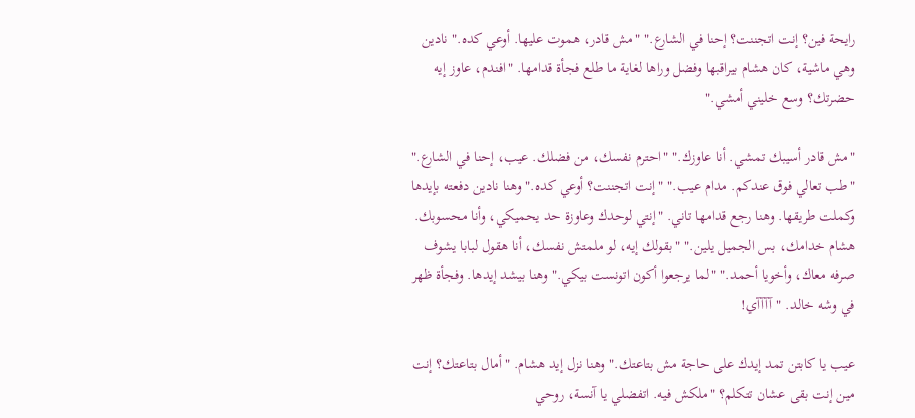رايحة فين؟ إنت اتجننت؟ إحنا في الشارع." "مش قادر، هموت عليها. أوعي كده." نادين وهي ماشية، كان هشام بيراقبها وفضل وراها لغاية ما طلع فجأة قدامها. "افندم، عاوز إيه حضرتك؟ وسع خليني أمشي."

"مش قادر أسيبك تمشي. أنا عاوزك." "احترم نفسك، من فضلك. عيب، إحنا في الشارع." "طب تعالي فوق عندكم. مدام عيب." "إنت اتجننت؟ أوعي كده." وهنا نادين دفعته بإيدها وكملت طريقها. وهنا رجع قدامها تاني. "إنتي لوحدك وعاوزة حد يحميكي، وأنا محسوبك. هشام خدامك، بس الجميل يلين." "بقولك إيه، لو ملمتش نفسك، أنا هقول لبابا يشوف صرفه معاك، وأخويا أحمد." "لما يرجعوا أكون اتونست بيكي." وهنا بيشد إيدها. وفجأة ظهر في وشه خالد. "آآآآي!

عيب يا كابتن تمد إيدك على حاجة مش بتاعتك." وهنا نزل إيد هشام. "أمال بتاعتك؟ إنت مين إنت بقى عشان تتكلم؟ "ملكش فيه. اتفضلي يا آنسة، روحي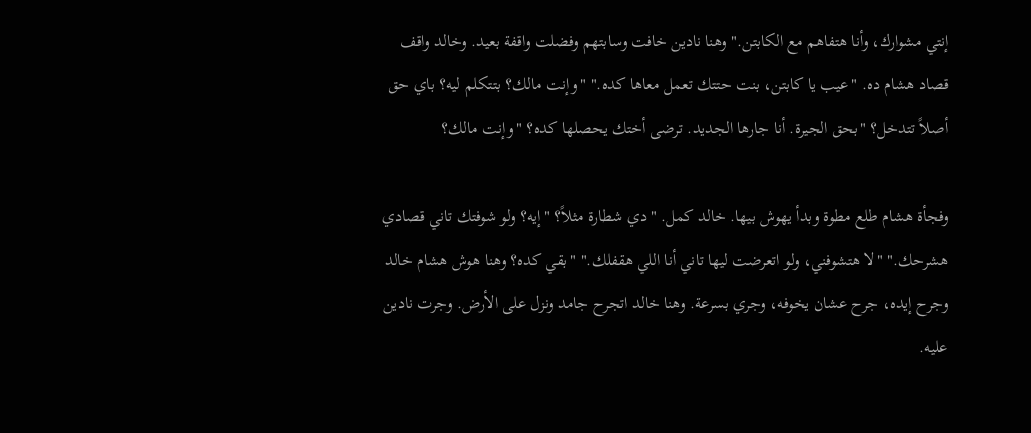إنتي مشوارك، وأنا هتفاهم مع الكابتن." وهنا نادين خافت وسابتهم وفضلت واقفة بعيد. وخالد واقف قصاد هشام ده. "عيب يا كابتن، بنت حتتك تعمل معاها كده." "وإنت مالك؟ بتتكلم ليه؟ باي حق أصلاً تتدخل؟ "بحق الجيرة. أنا جارها الجديد. ترضى أختك يحصلها كده؟ "وإنت مالك؟

وفجأة هشام طلع مطوة وبدأ يهوش بيها. خالد كمل. "دي شطارة مثلاً؟ "إيه؟ ولو شوفتك تاني قصادي هشرحك." "لا هتشوفني، ولو اتعرضت ليها تاني أنا اللي هقفلك." "بقي كده؟ وهنا هوش هشام خالد وجرح إيده، جرح عشان يخوفه، وجري بسرعة. وهنا خالد اتجرح جامد ونزل على الأرض. وجرت نادين عليه.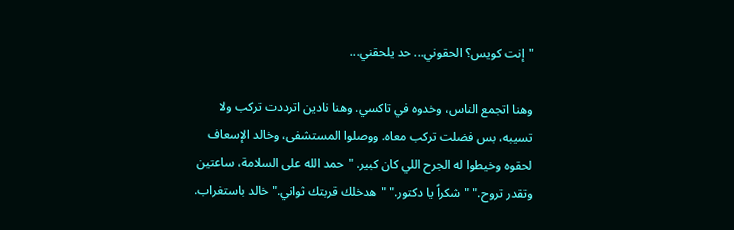"إنت كويس؟ الحقوني... حد يلحقني...

وهنا اتجمع الناس، وخدوه في تاكسي. وهنا نادين اترددت تركب ولا تسيبه، بس فضلت تركب معاه. ووصلوا المستشفى، وخالد الإسعاف لحقوه وخيطوا له الجرح اللي كان كبير. "حمد الله على السلامة، ساعتين وتقدر تروح." "شكراً يا دكتور." "هدخلك قربتك ثواني." خالد باستغراب.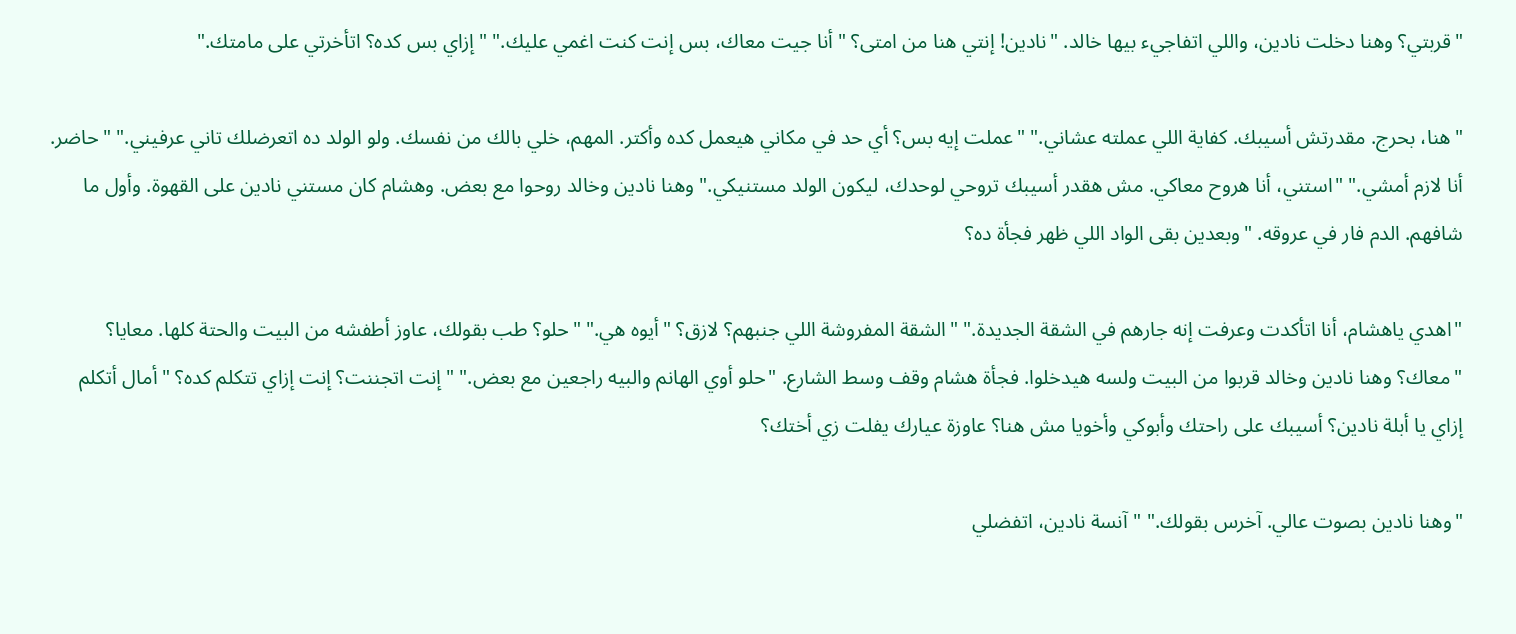"قربتي؟ وهنا دخلت نادين، واللي اتفاجيء بيها خالد. "نادين! إنتي هنا من امتى؟ "أنا جيت معاك، بس إنت كنت اغمي عليك." "إزاي بس كده؟ اتأخرتي على مامتك."

"هنا، بحرج. مقدرتش أسيبك. كفاية اللي عملته عشاني." "عملت إيه بس؟ أي حد في مكاني هيعمل كده وأكتر. المهم، خلي بالك من نفسك. ولو الولد ده اتعرضلك تاني عرفيني." "حاضر. أنا لازم أمشي." "استني، أنا هروح معاكي. مش هقدر أسيبك تروحي لوحدك، ليكون الولد مستنيكي." وهنا نادين وخالد روحوا مع بعض. وهشام كان مستني نادين على القهوة. وأول ما شافهم. الدم فار في عروقه. "وبعدين بقى الواد اللي ظهر فجأة ده؟

"اهدي ياهشام، أنا اتأكدت وعرفت إنه جارهم في الشقة الجديدة." "الشقة المفروشة اللي جنبهم؟ لازق؟ "أيوه هي." "حلو؟ طب بقولك، عاوز أطفشه من البيت والحتة كلها. معايا؟ "معاك؟ وهنا نادين وخالد قربوا من البيت ولسه هيدخلوا. فجأة هشام وقف وسط الشارع. "حلو أوي الهانم والبيه راجعين مع بعض." "إنت اتجننت؟ إنت إزاي تتكلم كده؟ "أمال أتكلم إزاي يا أبلة نادين؟ أسيبك على راحتك وأبوكي وأخويا مش هنا؟ عاوزة عيارك يفلت زي أختك؟

"وهنا نادين بصوت عالي. آخرس بقولك." "آنسة نادين، اتفضلي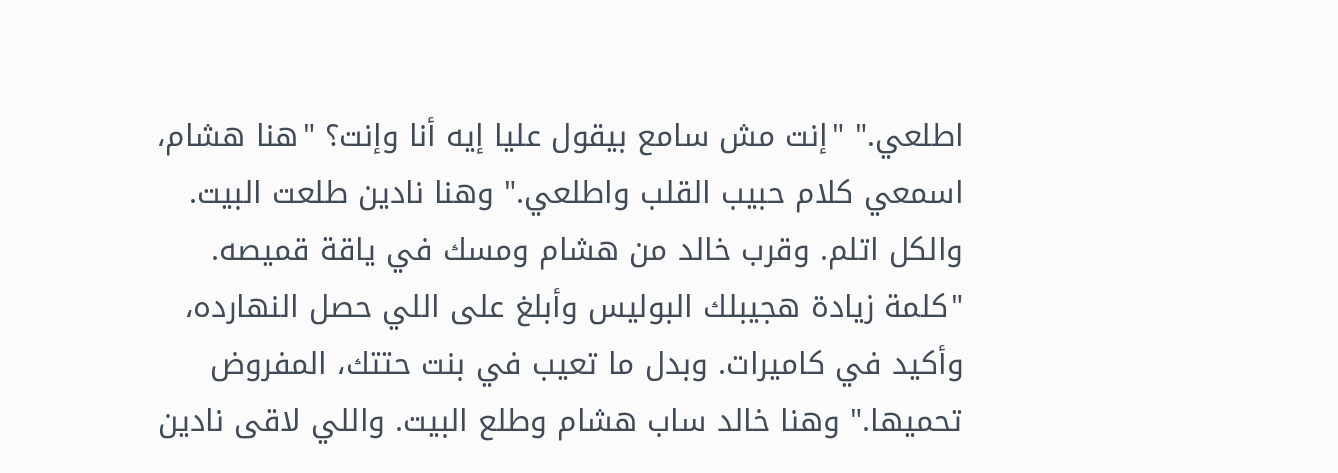اطلعي." "إنت مش سامع بيقول عليا إيه أنا وإنت؟ "هنا هشام، اسمعي كلام حبيب القلب واطلعي." وهنا نادين طلعت البيت. والكل اتلم. وقرب خالد من هشام ومسك في ياقة قميصه. "كلمة زيادة هجيبلك البوليس وأبلغ على اللي حصل النهارده، وأكيد في كاميرات. وبدل ما تعيب في بنت حتتك، المفروض تحميها." وهنا خالد ساب هشام وطلع البيت. واللي لاقى نادين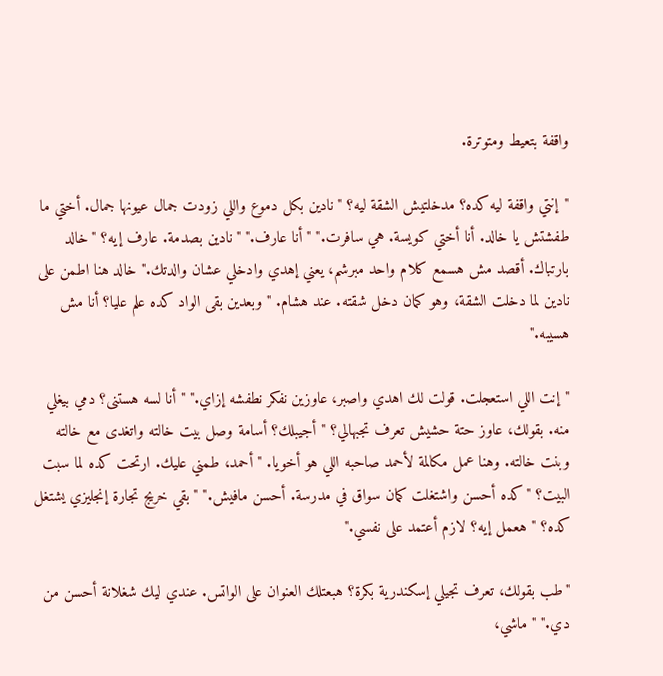واقفة بتعيط ومتوترة.

"إنتي واقفة ليه كده؟ مدخلتيش الشقة ليه؟ "نادين بكل دموع واللي زودت جمال عيونها جمال. أختي ما طفشتش يا خالد. أنا أختي كويسة. هي سافرت." "أنا عارف." "نادين بصدمة. عارف إيه؟ "خالد بارتباك. أقصد مش هسمع كلام واحد مبرشم، يعني إهدي وادخلي عشان والدتك." خالد هنا اطمن على نادين لما دخلت الشقة، وهو كمان دخل شقته. عند هشام. "وبعدين بقى الواد كده علم عليا؟ أنا مش هسيبه."

"إنت اللي استعجلت. قولت لك اهدي واصبر، عاوزين نفكر نطفشه إزاي." "أنا لسه هستنى؟ دمي بيغلي منه. بقولك، عاوز حتة حشيش تعرف تجبهالي؟ "أجيبلك؟ أسامة وصل بيت خالته واتغدى مع خالته وبنت خالته. وهنا عمل مكالمة لأحمد صاحبه اللي هو أخويا. "أحمد، طمني عليك. ارتحت كده لما سبت البيت؟ "كده أحسن واشتغلت كمان سواق في مدرسة. أحسن مافيش." "بقي خريج تجارة إنجليزي يشتغل كده؟ "هعمل إيه؟ لازم أعتمد على نفسي."

"طب بقولك، تعرف تجيلي إسكندرية بكرة؟ هبعتلك العنوان على الواتس. عندي ليك شغلانة أحسن من دي." "ماشي،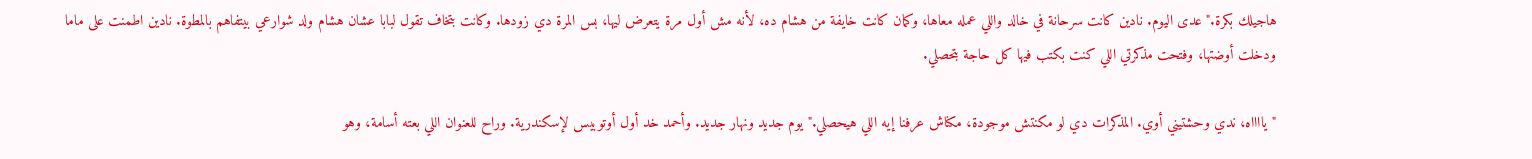هاجيلك بكرة." عدى اليوم. نادين كانت سرحانة في خالد واللي عمله معاها، وكمان كانت خايفة من هشام ده، لأنه مش أول مرة يتعرض ليها، بس المرة دي زودها. وكانت بتخاف تقول لبابا عشان هشام ولد شوارعي بيتفاهم بالمطوة. نادين اطمنت على ماما ودخلت أوضتها، وفتحت مذكرتي اللي كنت بكتب فيها كل حاجة بتحصلي.

"يااااه، ندي وحشتيني أوي. المذكرات دي لو مكنتش موجودة، مكناش عرفنا إيه اللي هيحصلي." يوم جديد ونهار جديد. وأحمد خد أول أوتوبيس لإسكندرية. وراح للعنوان اللي بعته أسامة، وهو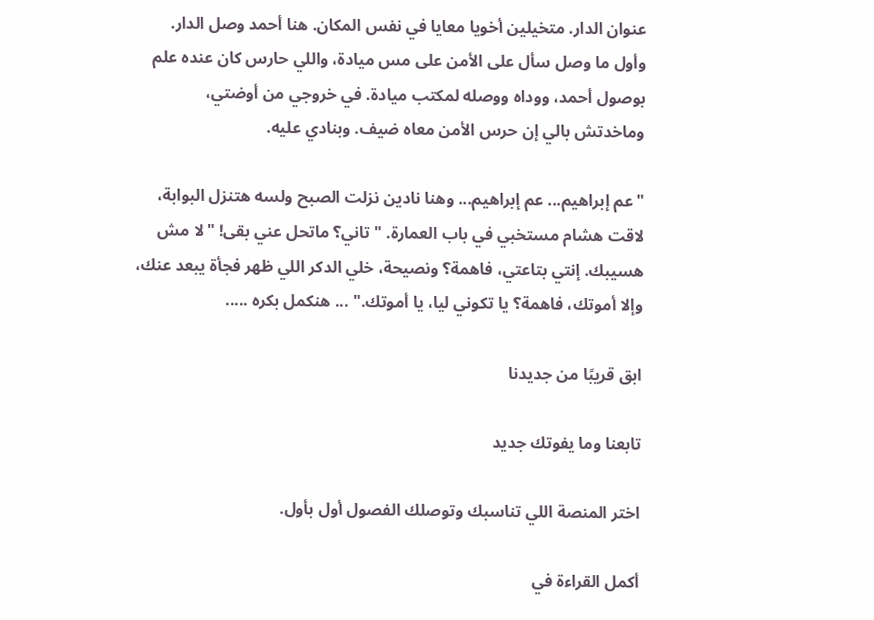عنوان الدار. متخيلين أخويا معايا في نفس المكان. هنا أحمد وصل الدار. وأول ما وصل سأل على الأمن على مس ميادة، واللي حارس كان عنده علم بوصول أحمد، ووداه ووصله لمكتب ميادة. في خروجي من أوضتي، وماخدتش بالي إن حرس الأمن معاه ضيف. وبنادي عليه.

"عم إبراهيم... عم إبراهيم... وهنا نادين نزلت الصبح ولسه هتنزل البوابة، لاقت هشام مستخبي في باب العمارة. "تاني؟ ماتحل عني بقى! "لا مش هسيبك. إنتي بتاعتي، فاهمة؟ ونصيحة، خلي الدكر اللي ظهر فجأة يبعد عنك، وإلا أموتك، فاهمة؟ يا تكوني ليا، يا أموتك." ... هنكمل بكره .....

ابق قريبًا من جديدنا

تابعنا وما يفوتك جديد

اختر المنصة اللي تناسبك وتوصلك الفصول أول بأول.

أكمل القراءة في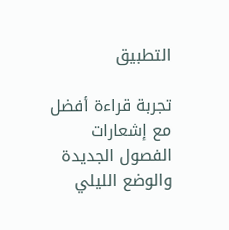التطبيق

تجربة قراءة أفضل مع إشعارات الفصول الجديدة والوضع الليلي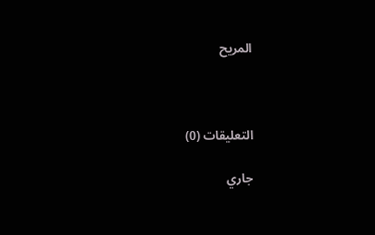المريح



التعليقات (0)

جاري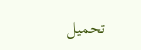تحميل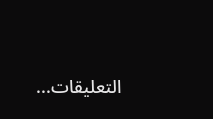التعليقات...